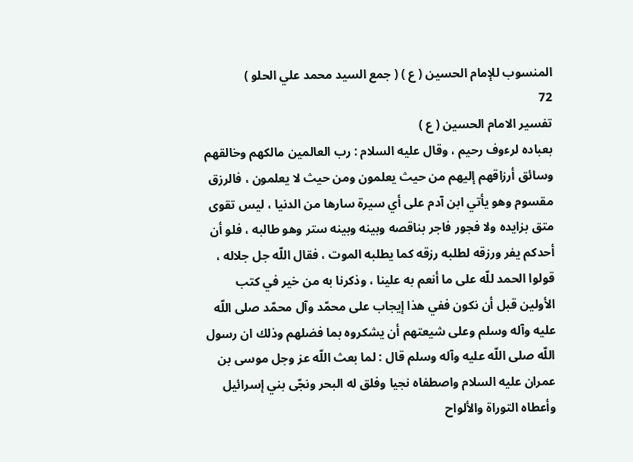المنسوب للإمام الحسين ( ع ) ( جمع السيد محمد علي الحلو )
72
تفسير الامام الحسين ( ع )
بعباده لرءوف رحيم ، وقال عليه السلام : رب العالمين مالكهم وخالقهم وسائق أرزاقهم إليهم من حيث يعلمون ومن حيث لا يعلمون ، فالرزق مقسوم وهو يأتي ابن آدم على أي سيرة سارها من الدنيا ، ليس تقوى متق بزايده ولا فجور فاجر بناقصه وبينه وبينه ستر وهو طالبه ، فلو أن أحدكم يفر ورزقه لطلبه رزقه كما يطلبه الموت ، فقال اللّه جل جلاله ، قولوا الحمد للّه على ما أنعم به علينا ، وذكرنا به من خير في كتب الأولين قبل أن نكون ففي هذا إيجاب على محمّد وآل محمّد صلى اللّه عليه وآله وسلم وعلى شيعتهم أن يشكروه بما فضلهم وذلك ان رسول اللّه صلى اللّه عليه وآله وسلم قال : لما بعث اللّه عز وجل موسى بن عمران عليه السلام واصطفاه نجيا وفلق له البحر ونجّى بني إسرائيل وأعطاه التوراة والألواح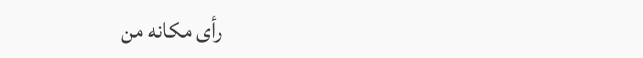رأى مكانه من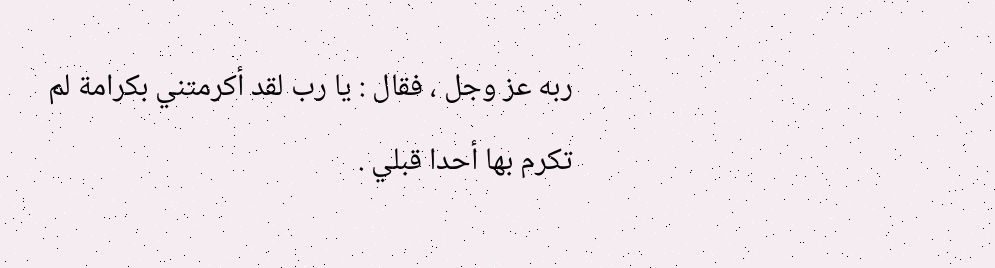ربه عز وجل ، فقال : يا رب لقد أكرمتني بكرامة لم تكرم بها أحدا قبلي .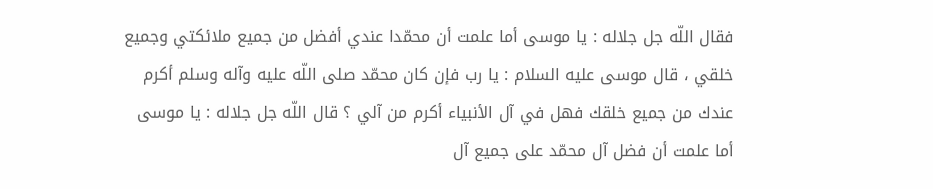فقال اللّه جل جلاله : يا موسى أما علمت أن محمّدا عندي أفضل من جميع ملائكتي وجميع خلقي ، قال موسى عليه السلام : يا رب فإن كان محمّد صلى اللّه عليه وآله وسلم أكرم عندك من جميع خلقك فهل في آل الأنبياء أكرم من آلي ؟ قال اللّه جل جلاله : يا موسى أما علمت أن فضل آل محمّد على جميع آل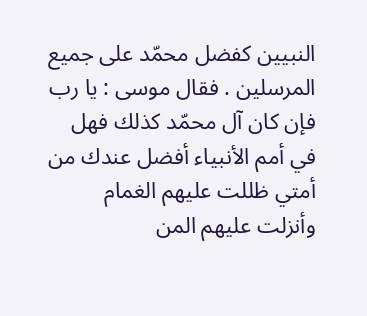النبيين كفضل محمّد على جميع المرسلين . فقال موسى : يا رب فإن كان آل محمّد كذلك فهل في أمم الأنبياء أفضل عندك من أمتي ظللت عليهم الغمام وأنزلت عليهم المن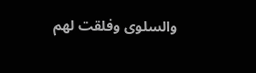والسلوى وفلقت لهم